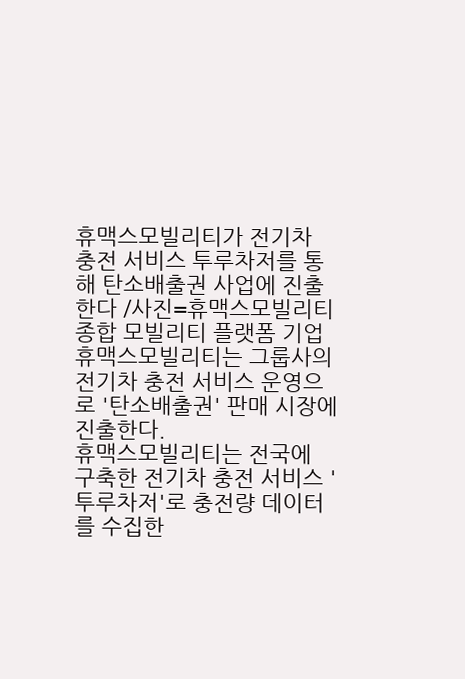휴맥스모빌리티가 전기차 충전 서비스 투루차저를 통해 탄소배출권 사업에 진출한다 /사진=휴맥스모빌리티
종합 모빌리티 플랫폼 기업 휴맥스모빌리티는 그룹사의 전기차 충전 서비스 운영으로 '탄소배출권' 판매 시장에 진출한다.
휴맥스모빌리티는 전국에 구축한 전기차 충전 서비스 '투루차저'로 충전량 데이터를 수집한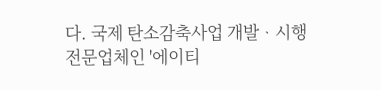다. 국제 탄소감축사업 개발ᆞ시행 전문업체인 '에이티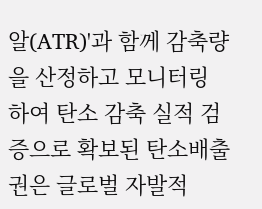알(ATR)'과 함께 감축량을 산정하고 모니터링 하여 탄소 감축 실적 검증으로 확보된 탄소배출권은 글로벌 자발적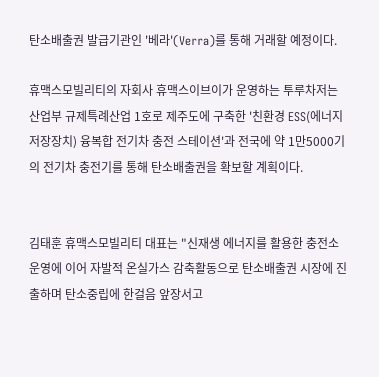탄소배출권 발급기관인 '베라'(Verra)를 통해 거래할 예정이다.

휴맥스모빌리티의 자회사 휴맥스이브이가 운영하는 투루차저는 산업부 규제특례산업 1호로 제주도에 구축한 '친환경 ESS(에너지저장장치) 융복합 전기차 충전 스테이션'과 전국에 약 1만5000기의 전기차 충전기를 통해 탄소배출권을 확보할 계획이다.


김태훈 휴맥스모빌리티 대표는 "신재생 에너지를 활용한 충전소 운영에 이어 자발적 온실가스 감축활동으로 탄소배출권 시장에 진출하며 탄소중립에 한걸음 앞장서고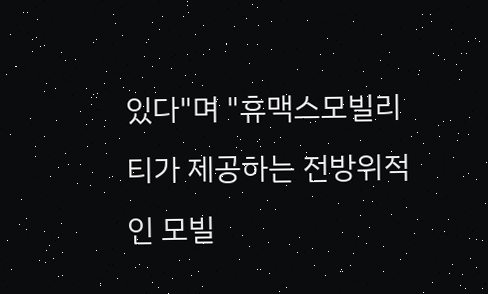있다"며 "휴맥스모빌리티가 제공하는 전방위적인 모빌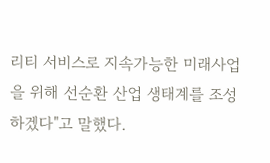리티 서비스로 지속가능한 미래사업을 위해 선순환 산업 생태계를 조성하겠다"고 말했다.